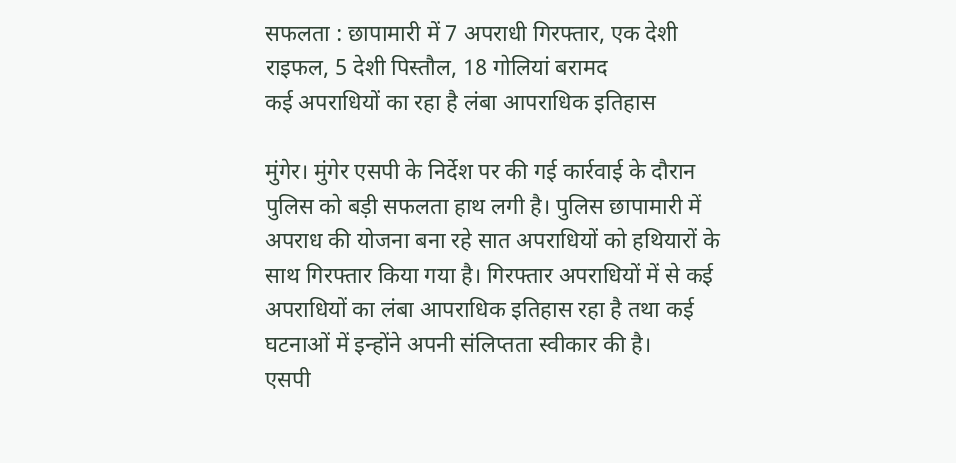सफलता : छापामारी में 7 अपराधी गिरफ्तार, एक देशी राइफल, 5 देशी पिस्तौल, 18 गोलियां बरामद
कई अपराधियों का रहा है लंबा आपराधिक इतिहास

मुंगेर। मुंगेर एसपी के निर्देश पर की गई कार्रवाई के दौरान पुलिस को बड़ी सफलता हाथ लगी है। पुलिस छापामारी में अपराध की योजना बना रहे सात अपराधियों को हथियारों के साथ गिरफ्तार किया गया है। गिरफ्तार अपराधियों में से कई अपराधियों का लंबा आपराधिक इतिहास रहा है तथा कई घटनाओं में इन्होंने अपनी संलिप्तता स्वीकार की है।
एसपी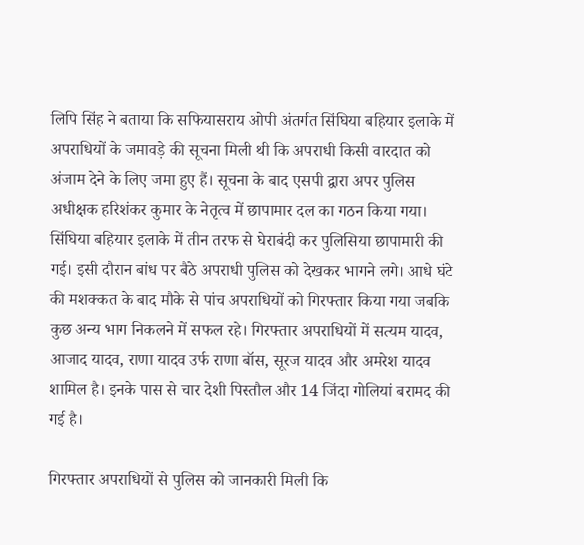लिपि सिंह ने बताया कि सफियासराय ओपी अंतर्गत सिंघिया बहियार इलाके में अपराधियों के जमावड़े की सूचना मिली थी कि अपराधी किसी वारदात को अंजाम देने के लिए जमा हुए हैं। सूचना के बाद एसपी द्वारा अपर पुलिस अधीक्षक हरिशंकर कुमार के नेतृत्व में छापामार दल का गठन किया गया। सिंघिया बहियार इलाके में तीन तरफ से घेराबंदी कर पुलिसिया छापामारी की गई। इसी दौरान बांध पर बैठे अपराधी पुलिस को देखकर भागने लगे। आधे घंटे की मशक्कत के बाद मौके से पांच अपराधियों को गिरफ्तार किया गया जबकि कुछ अन्य भाग निकलने में सफल रहे। गिरफ्तार अपराधियों में सत्यम यादव, आजाद यादव, राणा यादव उर्फ राणा बॉस, सूरज यादव और अमरेश यादव शामिल है। इनके पास से चार देशी पिस्तौल और 14 जिंदा गोलियां बरामद की गई है।

गिरफ्तार अपराधियों से पुलिस को जानकारी मिली कि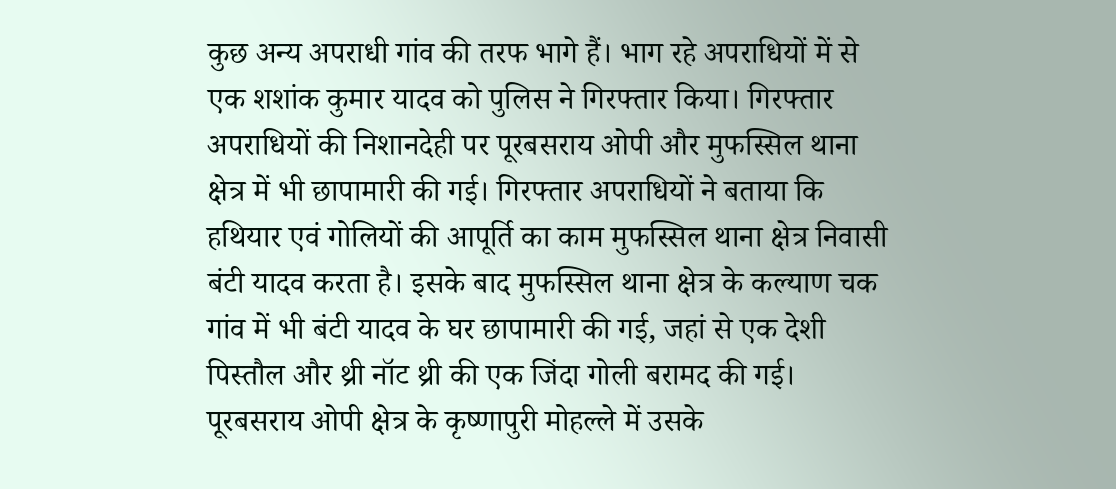कुछ अन्य अपराधी गांव की तरफ भागे हैं। भाग रहे अपराधियों में से एक शशांक कुमार यादव को पुलिस ने गिरफ्तार किया। गिरफ्तार अपराधियों की निशानदेही पर पूरबसराय ओपी और मुफस्सिल थाना क्षेत्र में भी छापामारी की गई। गिरफ्तार अपराधियों ने बताया कि हथियार एवं गोलियों की आपूर्ति का काम मुफस्सिल थाना क्षेत्र निवासी बंटी यादव करता है। इसके बाद मुफस्सिल थाना क्षेत्र के कल्याण चक गांव में भी बंटी यादव के घर छापामारी की गई, जहां से एक देशी पिस्तौल और थ्री नॉट थ्री की एक जिंदा गोली बरामद की गई। पूरबसराय ओपी क्षेत्र के कृष्णापुरी मोहल्ले में उसके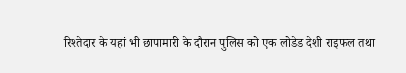रिश्तेदार के यहां भी छापामारी के दौरान पुलिस को एक लोडेड देशी राइफल तथा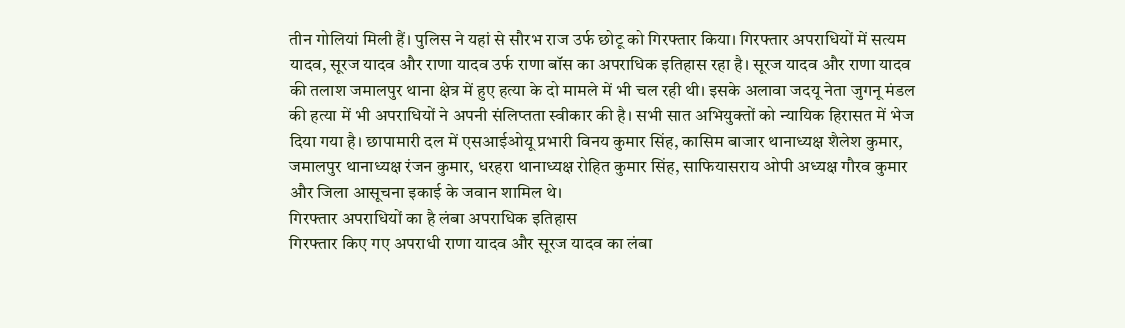तीन गोलियां मिली हैं। पुलिस ने यहां से सौरभ राज उर्फ छोटू को गिरफ्तार किया। गिरफ्तार अपराधियों में सत्यम यादव, सूरज यादव और राणा यादव उर्फ राणा बॉस का अपराधिक इतिहास रहा है। सूरज यादव और राणा यादव की तलाश जमालपुर थाना क्षेत्र में हुए हत्या के दो मामले में भी चल रही थी। इसके अलावा जदयू नेता जुगनू मंडल की हत्या में भी अपराधियों ने अपनी संलिप्तता स्वीकार की है। सभी सात अभियुक्तों को न्यायिक हिरासत में भेज दिया गया है। छापामारी दल में एसआईओयू प्रभारी विनय कुमार सिंह, कासिम बाजार थानाध्यक्ष शैलेश कुमार, जमालपुर थानाध्यक्ष रंजन कुमार, धरहरा थानाध्यक्ष रोहित कुमार सिंह, साफियासराय ओपी अध्यक्ष गौरव कुमार और जिला आसूचना इकाई के जवान शामिल थे।
गिरफ्तार अपराधियों का है लंबा अपराधिक इतिहास
गिरफ्तार किए गए अपराधी राणा यादव और सूरज यादव का लंबा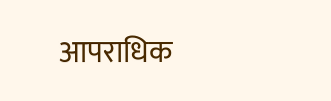आपराधिक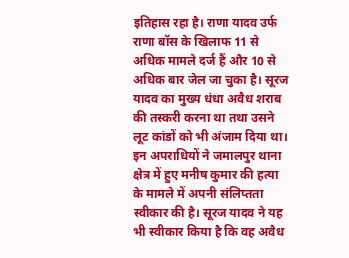इतिहास रहा है। राणा यादव उर्फ राणा बॉस के खिलाफ 11 से अधिक मामले दर्ज हैं और 10 से अधिक बार जेल जा चुका है। सूरज यादव का मुख्य धंधा अवैध शराब की तस्करी करना था तथा उसने लूट कांडों को भी अंजाम दिया था। इन अपराधियों ने जमालपुर थाना क्षेत्र में हुए मनीष कुमार की हत्या के मामले में अपनी संलिप्तता स्वीकार की है। सूरज यादव ने यह भी स्वीकार किया है कि वह अवैध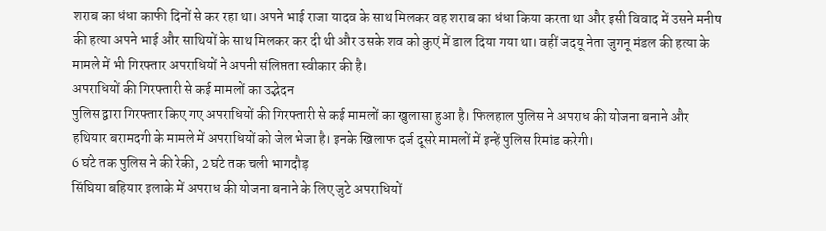शराब का धंधा काफी दिनों से कर रहा था। अपने भाई राजा यादव के साथ मिलकर वह शराब का धंधा किया करता था और इसी विवाद में उसने मनीष की हत्या अपने भाई और साथियों के साथ मिलकर कर दी थी और उसके शव को कुएं में डाल दिया गया था। वहीं जदयू नेता जुगनू मंडल की हत्या के मामले में भी गिरफ्तार अपराधियों ने अपनी संलिप्तता स्वीकार की है।
अपराधियों की गिरफ्तारी से कई मामलों का उद्भेदन
पुलिस द्वारा गिरफ्तार किए गए अपराधियों की गिरफ्तारी से कई मामलों का खुलासा हुआ है। फिलहाल पुलिस ने अपराध की योजना बनाने और हथियार बरामदगी के मामले में अपराधियों को जेल भेजा है। इनके खिलाफ दर्ज दूसरे मामलों में इन्हें पुलिस रिमांड करेगी।
6 घंटे तक पुलिस ने की रेकी, 2 घंटे तक चली भागदौड़
सिंघिया बहियार इलाके में अपराध की योजना बनाने के लिए जुटे अपराधियों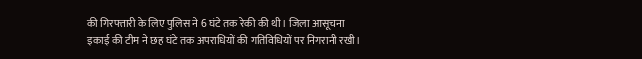की गिरफ्तारी के लिए पुलिस ने 6 घंटे तक रेकी की थी। जिला आसूचना इकाई की टीम ने छह घंटे तक अपराधियों की गतिविधियों पर निगरानी रखी।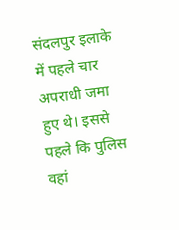संदलपुर इलाके में पहले चार अपराधी जमा हुए थे। इससे पहले कि पुलिस वहां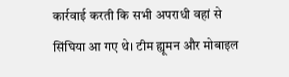कार्रवाई करती कि सभी अपराधी वहां से सिंघिया आ गए थे। टीम ह्यूमन और मोबाइल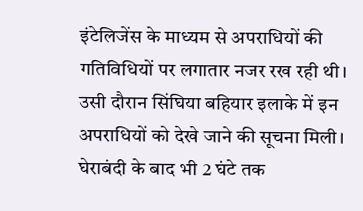इंटेलिजेंस के माध्यम से अपराधियों की गतिविधियों पर लगातार नजर रख रही थी। उसी दौरान सिंघिया बहियार इलाके में इन अपराधियों को देखे जाने की सूचना मिली। घेराबंदी के बाद भी 2 घंटे तक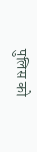पुलिस को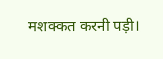मशक्कत करनी पड़ी।